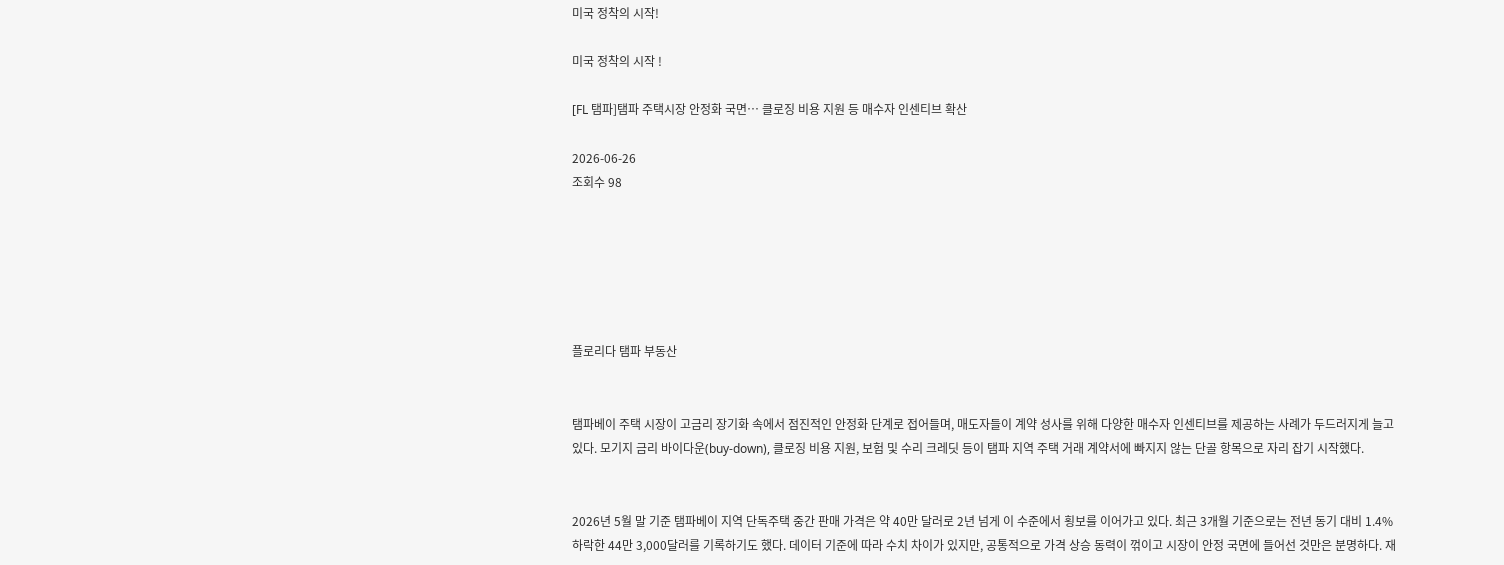미국 정착의 시작!

미국 정착의 시작 !

[FL 탬파]탬파 주택시장 안정화 국면… 클로징 비용 지원 등 매수자 인센티브 확산

2026-06-26
조회수 98






플로리다 탬파 부동산


탬파베이 주택 시장이 고금리 장기화 속에서 점진적인 안정화 단계로 접어들며, 매도자들이 계약 성사를 위해 다양한 매수자 인센티브를 제공하는 사례가 두드러지게 늘고 있다. 모기지 금리 바이다운(buy-down), 클로징 비용 지원, 보험 및 수리 크레딧 등이 탬파 지역 주택 거래 계약서에 빠지지 않는 단골 항목으로 자리 잡기 시작했다.


2026년 5월 말 기준 탬파베이 지역 단독주택 중간 판매 가격은 약 40만 달러로 2년 넘게 이 수준에서 횡보를 이어가고 있다. 최근 3개월 기준으로는 전년 동기 대비 1.4% 하락한 44만 3,000달러를 기록하기도 했다. 데이터 기준에 따라 수치 차이가 있지만, 공통적으로 가격 상승 동력이 꺾이고 시장이 안정 국면에 들어선 것만은 분명하다. 재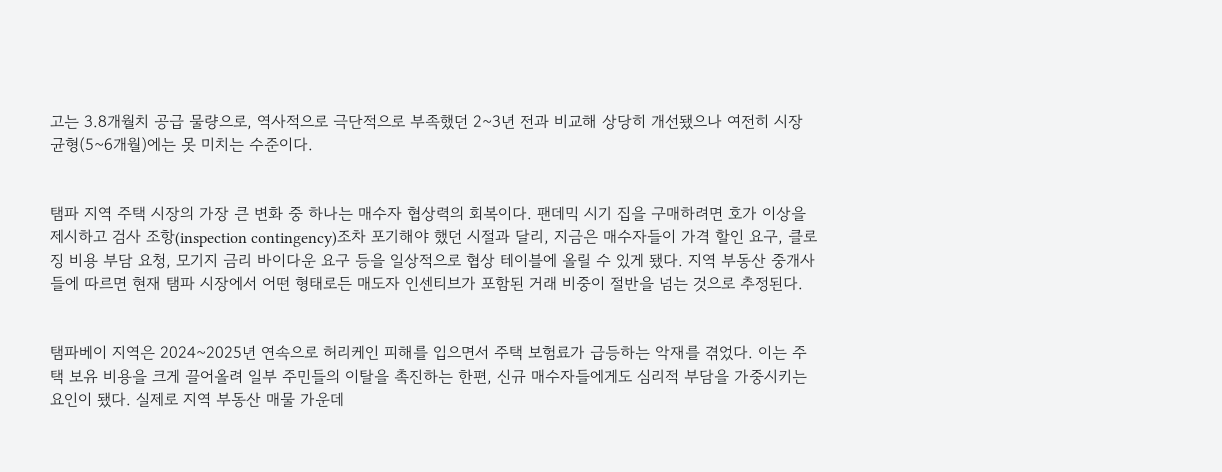고는 3.8개월치 공급 물량으로, 역사적으로 극단적으로 부족했던 2~3년 전과 비교해 상당히 개선됐으나 여전히 시장 균형(5~6개월)에는 못 미치는 수준이다.


탬파 지역 주택 시장의 가장 큰 변화 중 하나는 매수자 협상력의 회복이다. 팬데믹 시기 집을 구매하려면 호가 이상을 제시하고 검사 조항(inspection contingency)조차 포기해야 했던 시절과 달리, 지금은 매수자들이 가격 할인 요구, 클로징 비용 부담 요청, 모기지 금리 바이다운 요구 등을 일상적으로 협상 테이블에 올릴 수 있게 됐다. 지역 부동산 중개사들에 따르면 현재 탬파 시장에서 어떤 형태로든 매도자 인센티브가 포함된 거래 비중이 절반을 넘는 것으로 추정된다.


탬파베이 지역은 2024~2025년 연속으로 허리케인 피해를 입으면서 주택 보험료가 급등하는 악재를 겪었다. 이는 주택 보유 비용을 크게 끌어올려 일부 주민들의 이탈을 촉진하는 한편, 신규 매수자들에게도 심리적 부담을 가중시키는 요인이 됐다. 실제로 지역 부동산 매물 가운데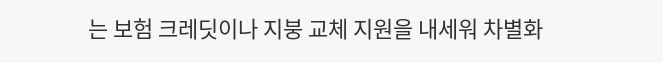는 보험 크레딧이나 지붕 교체 지원을 내세워 차별화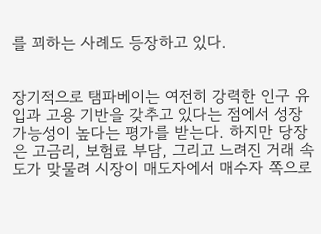를 꾀하는 사례도 등장하고 있다.


장기적으로 탬파베이는 여전히 강력한 인구 유입과 고용 기반을 갖추고 있다는 점에서 성장 가능성이 높다는 평가를 받는다. 하지만 당장은 고금리, 보험료 부담, 그리고 느려진 거래 속도가 맞물려 시장이 매도자에서 매수자 쪽으로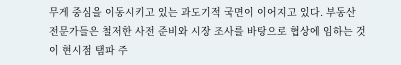무게 중심을 이동시키고 있는 과도기적 국면이 이어지고 있다. 부동산 전문가들은 철저한 사전 준비와 시장 조사를 바탕으로 협상에 임하는 것이 현시점 탬파 주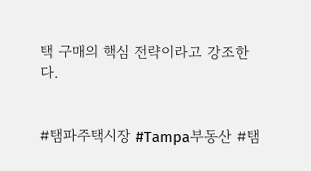택 구매의 핵심 전략이라고 강조한다.


#탬파주택시장 #Tampa부동산 #탬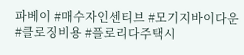파베이 #매수자인센티브 #모기지바이다운 #클로징비용 #플로리다주택시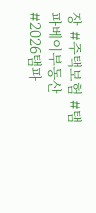장 #주택보험 #탬파베이부동산 #2026탬파